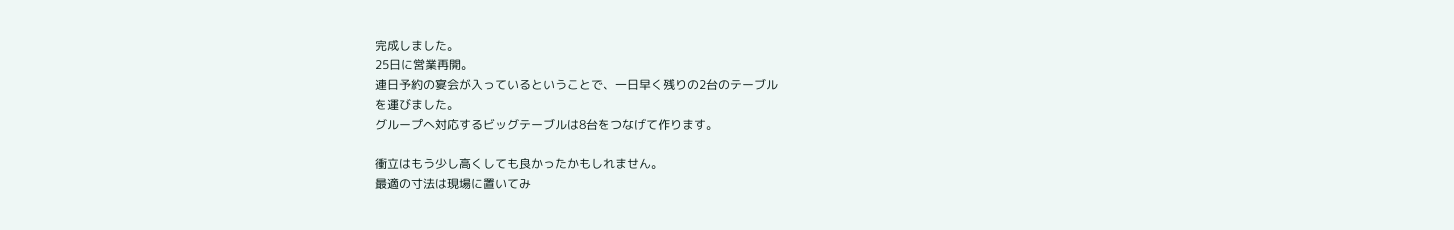完成しました。
25日に営業再開。
連日予約の宴会が入っているということで、一日早く残りの2台のテーブル
を運びました。
グループへ対応するビッグテーブルは8台をつなげて作ります。

衝立はもう少し高くしても良かったかもしれません。
最適の寸法は現場に置いてみ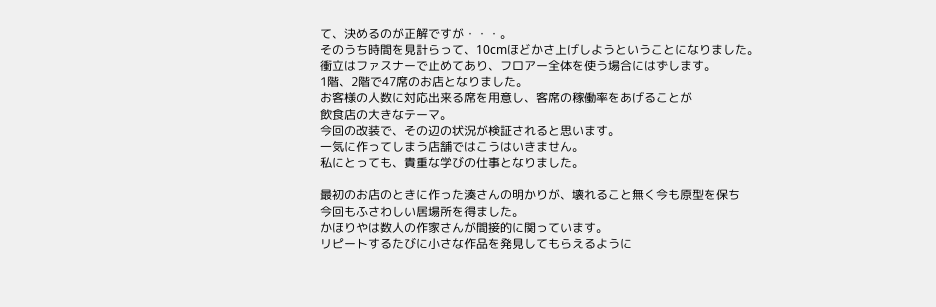て、決めるのが正解ですが・・・。
そのうち時間を見計らって、10cmほどかさ上げしようということになりました。
衝立はファスナーで止めてあり、フロアー全体を使う場合にはずします。
1階、2階で47席のお店となりました。
お客様の人数に対応出来る席を用意し、客席の稼働率をあげることが
飲食店の大きなテーマ。
今回の改装で、その辺の状況が検証されると思います。
一気に作ってしまう店舗ではこうはいきません。
私にとっても、貴重な学びの仕事となりました。

最初のお店のときに作った湊さんの明かりが、壊れること無く今も原型を保ち
今回もふさわしい居場所を得ました。
かほりやは数人の作家さんが間接的に関っています。
リピートするたびに小さな作品を発見してもらえるように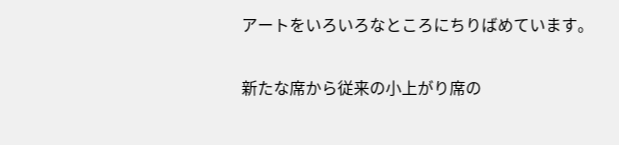アートをいろいろなところにちりばめています。

新たな席から従来の小上がり席の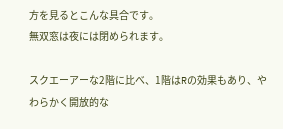方を見るとこんな具合です。
無双窓は夜には閉められます。

スクエーアーな2階に比べ、1階はRの効果もあり、やわらかく開放的な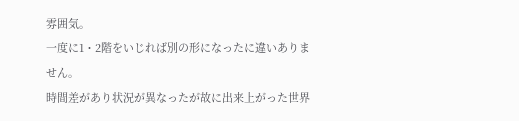雰囲気。
一度に1・2階をいじれば別の形になったに違いありません。
時間差があり状況が異なったが故に出来上がった世界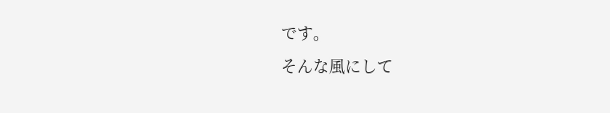です。
そんな風にして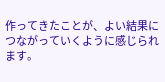作ってきたことが、よい結果につながっていくように感じられます。